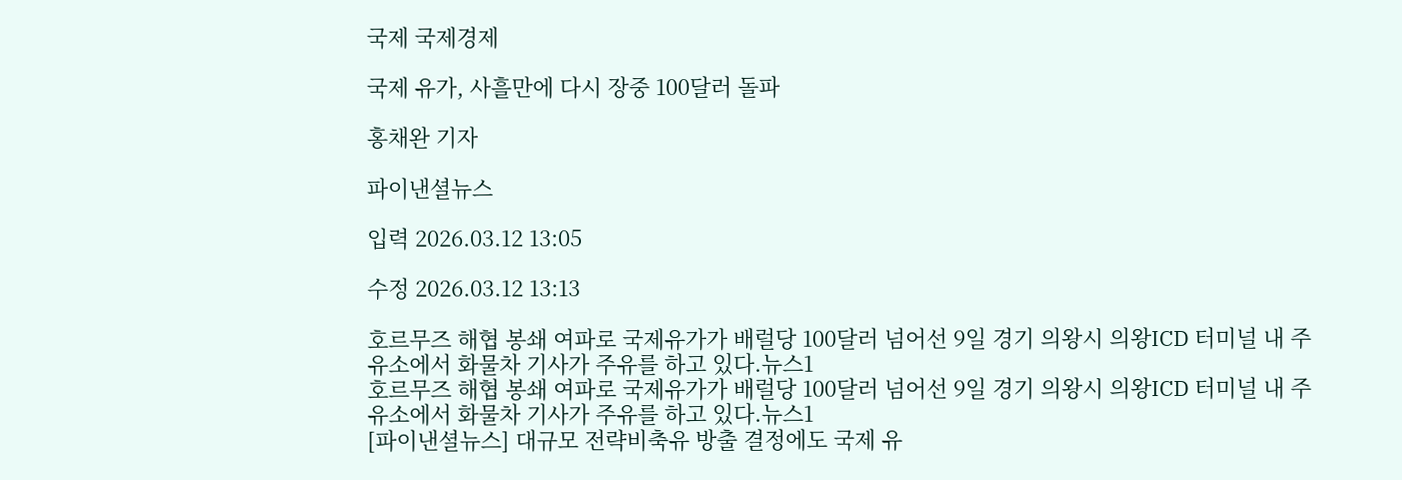국제 국제경제

국제 유가, 사흘만에 다시 장중 100달러 돌파

홍채완 기자

파이낸셜뉴스

입력 2026.03.12 13:05

수정 2026.03.12 13:13

호르무즈 해협 봉쇄 여파로 국제유가가 배럴당 100달러 넘어선 9일 경기 의왕시 의왕ICD 터미널 내 주유소에서 화물차 기사가 주유를 하고 있다.뉴스1
호르무즈 해협 봉쇄 여파로 국제유가가 배럴당 100달러 넘어선 9일 경기 의왕시 의왕ICD 터미널 내 주유소에서 화물차 기사가 주유를 하고 있다.뉴스1
[파이낸셜뉴스] 대규모 전략비축유 방출 결정에도 국제 유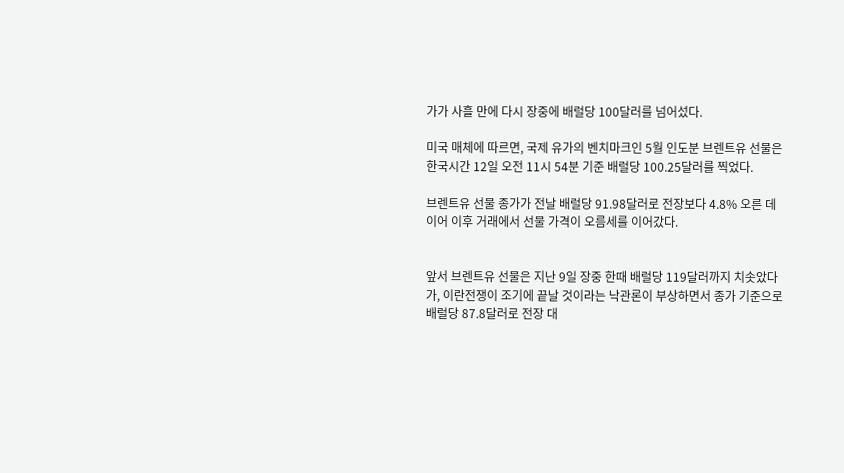가가 사흘 만에 다시 장중에 배럴당 100달러를 넘어섰다.

미국 매체에 따르면, 국제 유가의 벤치마크인 5월 인도분 브렌트유 선물은 한국시간 12일 오전 11시 54분 기준 배럴당 100.25달러를 찍었다.

브렌트유 선물 종가가 전날 배럴당 91.98달러로 전장보다 4.8% 오른 데 이어 이후 거래에서 선물 가격이 오름세를 이어갔다.


앞서 브렌트유 선물은 지난 9일 장중 한때 배럴당 119달러까지 치솟았다가, 이란전쟁이 조기에 끝날 것이라는 낙관론이 부상하면서 종가 기준으로 배럴당 87.8달러로 전장 대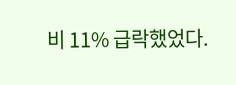비 11% 급락했었다.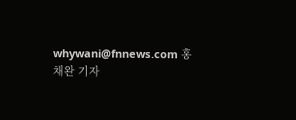whywani@fnnews.com 홍채완 기자